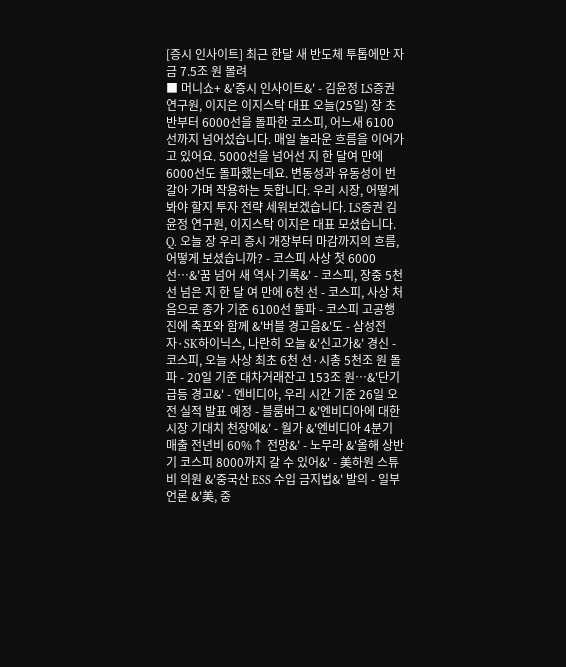[증시 인사이트] 최근 한달 새 반도체 투톱에만 자금 7.5조 원 몰려
■ 머니쇼+ &'증시 인사이트&' - 김윤정 LS증권 연구원, 이지은 이지스탁 대표 오늘(25일) 장 초반부터 6000선을 돌파한 코스피, 어느새 6100선까지 넘어섰습니다. 매일 놀라운 흐름을 이어가고 있어요. 5000선을 넘어선 지 한 달여 만에 6000선도 돌파했는데요. 변동성과 유동성이 번갈아 가며 작용하는 듯합니다. 우리 시장, 어떻게 봐야 할지 투자 전략 세워보겠습니다. LS증권 김윤정 연구원, 이지스탁 이지은 대표 모셨습니다. Q. 오늘 장 우리 증시 개장부터 마감까지의 흐름, 어떻게 보셨습니까? - 코스피 사상 첫 6000선…&'꿈 넘어 새 역사 기록&' - 코스피, 장중 5천 선 넘은 지 한 달 여 만에 6천 선 - 코스피, 사상 처음으로 종가 기준 6100선 돌파 - 코스피 고공행진에 축포와 함께 &'버블 경고음&'도 - 삼성전자·SK하이닉스, 나란히 오늘 &'신고가&' 경신 - 코스피, 오늘 사상 최초 6천 선·시총 5천조 원 돌파 - 20일 기준 대차거래잔고 153조 원…&'단기급등 경고&' - 엔비디아, 우리 시간 기준 26일 오전 실적 발표 예정 - 블룸버그 &'엔비디아에 대한 시장 기대치 천장에&' - 월가 &'엔비디아 4분기 매출 전년비 60%↑ 전망&' - 노무라 &'올해 상반기 코스피 8000까지 갈 수 있어&' - 美하원 스튜비 의원 &'중국산 ESS 수입 금지법&' 발의 - 일부 언론 &'美, 중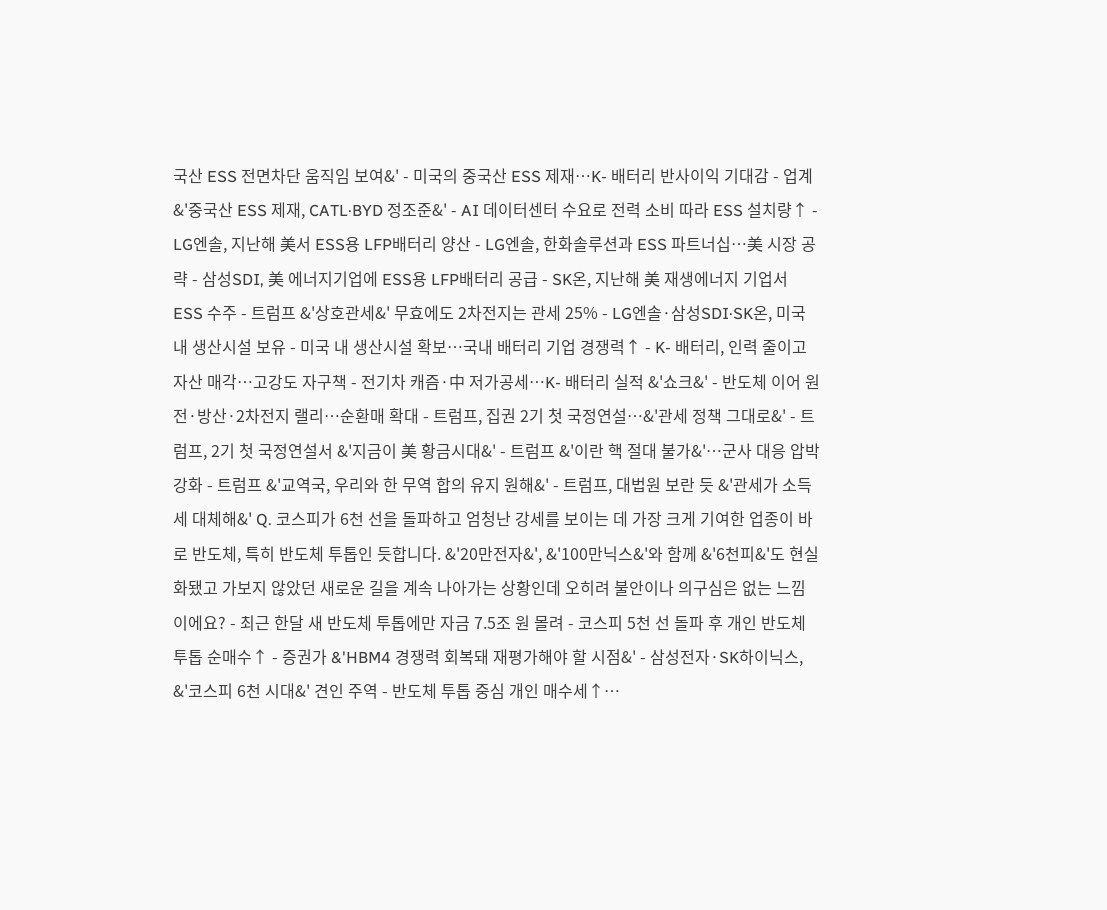국산 ESS 전면차단 움직임 보여&' - 미국의 중국산 ESS 제재…K- 배터리 반사이익 기대감 - 업계 &'중국산 ESS 제재, CATL·BYD 정조준&' - AI 데이터센터 수요로 전력 소비 따라 ESS 설치량↑ - LG엔솔, 지난해 美서 ESS용 LFP배터리 양산 - LG엔솔, 한화솔루션과 ESS 파트너십…美 시장 공략 - 삼성SDI, 美 에너지기업에 ESS용 LFP배터리 공급 - SK온, 지난해 美 재생에너지 기업서 ESS 수주 - 트럼프 &'상호관세&' 무효에도 2차전지는 관세 25% - LG엔솔·삼성SDI·SK온, 미국 내 생산시설 보유 - 미국 내 생산시설 확보…국내 배터리 기업 경쟁력↑ - K- 배터리, 인력 줄이고 자산 매각…고강도 자구책 - 전기차 캐즘·中 저가공세…K- 배터리 실적 &'쇼크&' - 반도체 이어 원전·방산·2차전지 랠리…순환매 확대 - 트럼프, 집권 2기 첫 국정연설…&'관세 정책 그대로&' - 트럼프, 2기 첫 국정연설서 &'지금이 美 황금시대&' - 트럼프 &'이란 핵 절대 불가&'…군사 대응 압박 강화 - 트럼프 &'교역국, 우리와 한 무역 합의 유지 원해&' - 트럼프, 대법원 보란 듯 &'관세가 소득세 대체해&' Q. 코스피가 6천 선을 돌파하고 엄청난 강세를 보이는 데 가장 크게 기여한 업종이 바로 반도체, 특히 반도체 투톱인 듯합니다. &'20만전자&', &'100만닉스&'와 함께 &'6천피&'도 현실화됐고 가보지 않았던 새로운 길을 계속 나아가는 상황인데 오히려 불안이나 의구심은 없는 느낌이에요? - 최근 한달 새 반도체 투톱에만 자금 7.5조 원 몰려 - 코스피 5천 선 돌파 후 개인 반도체 투톱 순매수↑ - 증권가 &'HBM4 경쟁력 회복돼 재평가해야 할 시점&' - 삼성전자·SK하이닉스, &'코스피 6천 시대&' 견인 주역 - 반도체 투톱 중심 개인 매수세↑…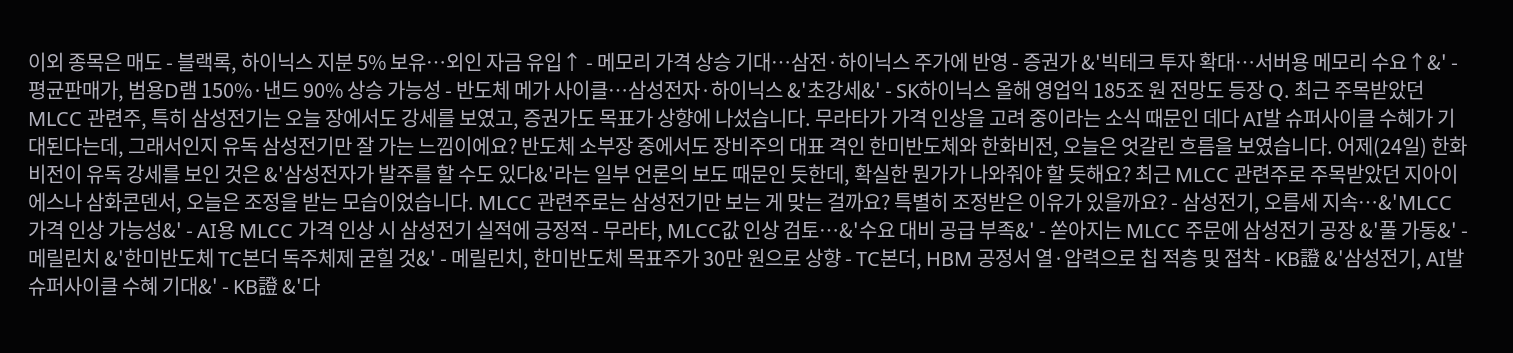이외 종목은 매도 - 블랙록, 하이닉스 지분 5% 보유…외인 자금 유입↑ - 메모리 가격 상승 기대…삼전·하이닉스 주가에 반영 - 증권가 &'빅테크 투자 확대…서버용 메모리 수요↑&' - 평균판매가, 범용D램 150%·낸드 90% 상승 가능성 - 반도체 메가 사이클…삼성전자·하이닉스 &'초강세&' - SK하이닉스 올해 영업익 185조 원 전망도 등장 Q. 최근 주목받았던 MLCC 관련주, 특히 삼성전기는 오늘 장에서도 강세를 보였고, 증권가도 목표가 상향에 나섰습니다. 무라타가 가격 인상을 고려 중이라는 소식 때문인 데다 AI발 슈퍼사이클 수혜가 기대된다는데, 그래서인지 유독 삼성전기만 잘 가는 느낌이에요? 반도체 소부장 중에서도 장비주의 대표 격인 한미반도체와 한화비전, 오늘은 엇갈린 흐름을 보였습니다. 어제(24일) 한화비전이 유독 강세를 보인 것은 &'삼성전자가 발주를 할 수도 있다&'라는 일부 언론의 보도 때문인 듯한데, 확실한 뭔가가 나와줘야 할 듯해요? 최근 MLCC 관련주로 주목받았던 지아이에스나 삼화콘덴서, 오늘은 조정을 받는 모습이었습니다. MLCC 관련주로는 삼성전기만 보는 게 맞는 걸까요? 특별히 조정받은 이유가 있을까요? - 삼성전기, 오름세 지속…&'MLCC 가격 인상 가능성&' - AI용 MLCC 가격 인상 시 삼성전기 실적에 긍정적 - 무라타, MLCC값 인상 검토…&'수요 대비 공급 부족&' - 쏟아지는 MLCC 주문에 삼성전기 공장 &'풀 가동&' - 메릴린치 &'한미반도체 TC본더 독주체제 굳힐 것&' - 메릴린치, 한미반도체 목표주가 30만 원으로 상향 - TC본더, HBM 공정서 열·압력으로 칩 적층 및 접착 - KB證 &'삼성전기, AI발 슈퍼사이클 수혜 기대&' - KB證 &'다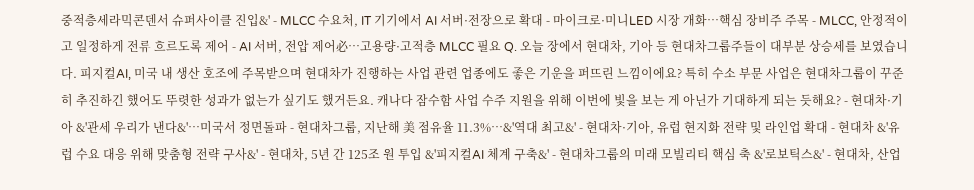중적층세라믹콘덴서 슈퍼사이클 진입&' - MLCC 수요처, IT 기기에서 AI 서버·전장으로 확대 - 마이크로·미니LED 시장 개화…핵심 장비주 주목 - MLCC, 안정적이고 일정하게 전류 흐르도록 제어 - AI 서버, 전압 제어必…고용량·고적층 MLCC 필요 Q. 오늘 장에서 현대차, 기아 등 현대차그룹주들이 대부분 상승세를 보였습니다. 피지컬AI, 미국 내 생산 호조에 주목받으며 현대차가 진행하는 사업 관련 업종에도 좋은 기운을 퍼뜨린 느낌이에요? 특히 수소 부문 사업은 현대차그룹이 꾸준히 추진하긴 했어도 뚜렷한 성과가 없는가 싶기도 했거든요. 캐나다 잠수함 사업 수주 지원을 위해 이번에 빛을 보는 게 아닌가 기대하게 되는 듯해요? - 현대차·기아 &'관세 우리가 낸다&'…미국서 정면돌파 - 현대차그룹, 지난해 美 점유율 11.3%…&'역대 최고&' - 현대차·기아, 유럽 현지화 전략 및 라인업 확대 - 현대차 &'유럽 수요 대응 위해 맞춤형 전략 구사&' - 현대차, 5년 간 125조 원 투입 &'피지컬AI 체계 구축&' - 현대차그룹의 미래 모빌리티 핵심 축 &'로보틱스&' - 현대차, 산업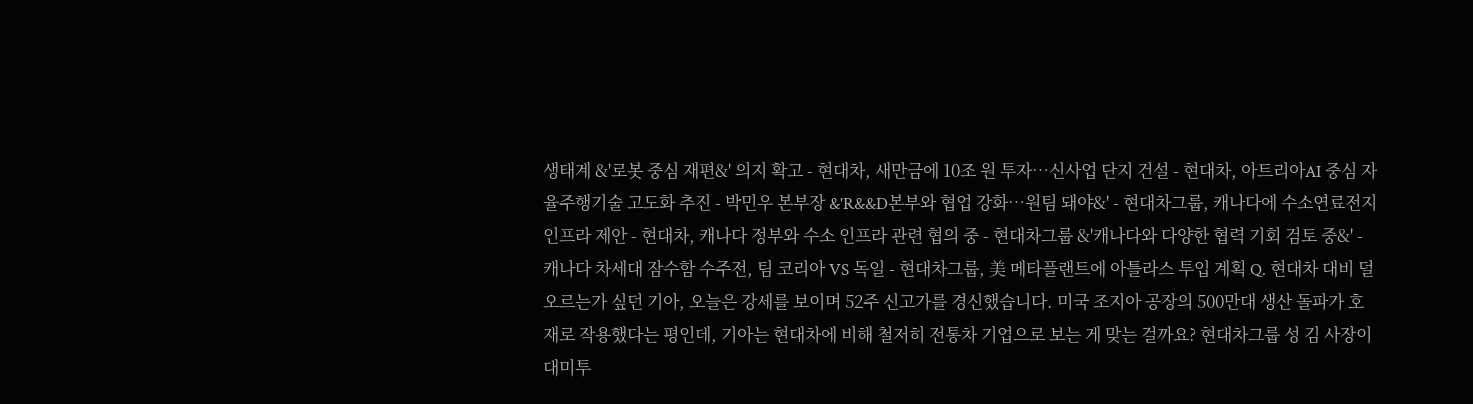생태계 &'로봇 중심 재편&' 의지 확고 - 현대차, 새만금에 10조 원 투자…신사업 단지 건설 - 현대차, 아트리아AI 중심 자율주행기술 고도화 추진 - 박민우 본부장 &'R&&D본부와 협업 강화…원팀 돼야&' - 현대차그룹, 캐나다에 수소연료전지 인프라 제안 - 현대차, 캐나다 정부와 수소 인프라 관련 협의 중 - 현대차그룹 &'캐나다와 다양한 협력 기회 검토 중&' - 캐나다 차세대 잠수함 수주전, 팀 코리아 VS 독일 - 현대차그룹, 美 메타플랜트에 아틀라스 투입 계획 Q. 현대차 대비 덜 오르는가 싶던 기아, 오늘은 강세를 보이며 52주 신고가를 경신했습니다. 미국 조지아 공장의 500만대 생산 돌파가 호재로 작용했다는 평인데, 기아는 현대차에 비해 철저히 전통차 기업으로 보는 게 맞는 걸까요? 현대차그룹 성 김 사장이 대미투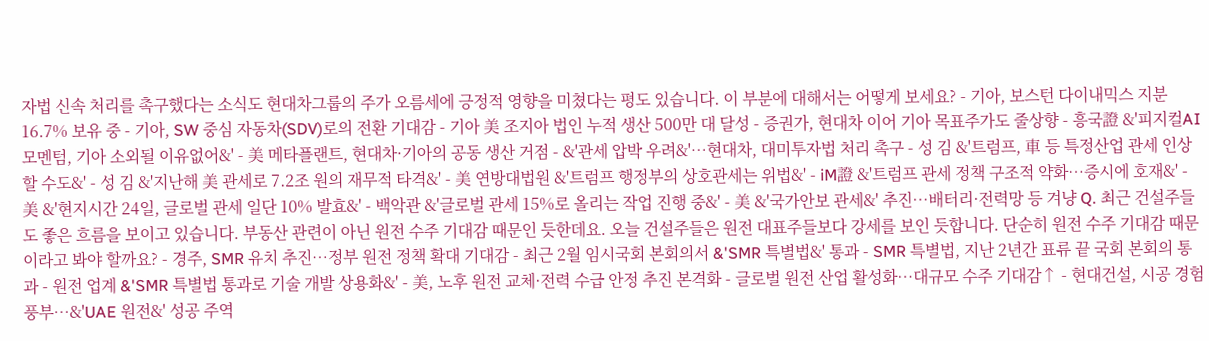자법 신속 처리를 촉구했다는 소식도 현대차그룹의 주가 오름세에 긍정적 영향을 미쳤다는 평도 있습니다. 이 부분에 대해서는 어떻게 보세요? - 기아, 보스턴 다이내믹스 지분 16.7% 보유 중 - 기아, SW 중심 자동차(SDV)로의 전환 기대감 - 기아 美 조지아 법인 누적 생산 500만 대 달성 - 증권가, 현대차 이어 기아 목표주가도 줄상향 - 흥국證 &'피지컬AI 모멘텀, 기아 소외될 이유없어&' - 美 메타플랜트, 현대차·기아의 공동 생산 거점 - &'관세 압박 우려&'…현대차, 대미투자법 처리 촉구 - 성 김 &'트럼프, 車 등 특정산업 관세 인상할 수도&' - 성 김 &'지난해 美 관세로 7.2조 원의 재무적 타격&' - 美 연방대법원 &'트럼프 행정부의 상호관세는 위법&' - iM證 &'트럼프 관세 정책 구조적 약화…증시에 호재&' - 美 &'현지시간 24일, 글로벌 관세 일단 10% 발효&' - 백악관 &'글로벌 관세 15%로 올리는 작업 진행 중&' - 美 &'국가안보 관세&' 추진…배터리·전력망 등 겨냥 Q. 최근 건설주들도 좋은 흐름을 보이고 있습니다. 부동산 관련이 아닌 원전 수주 기대감 때문인 듯한데요. 오늘 건설주들은 원전 대표주들보다 강세를 보인 듯합니다. 단순히 원전 수주 기대감 때문이라고 봐야 할까요? - 경주, SMR 유치 추진…정부 원전 정책 확대 기대감 - 최근 2월 임시국회 본회의서 &'SMR 특별법&' 통과 - SMR 특별법, 지난 2년간 표류 끝 국회 본회의 통과 - 원전 업계 &'SMR 특별법 통과로 기술 개발 상용화&' - 美, 노후 원전 교체·전력 수급 안정 추진 본격화 - 글로벌 원전 산업 활성화…대규모 수주 기대감↑ - 현대건설, 시공 경험 풍부…&'UAE 원전&' 성공 주역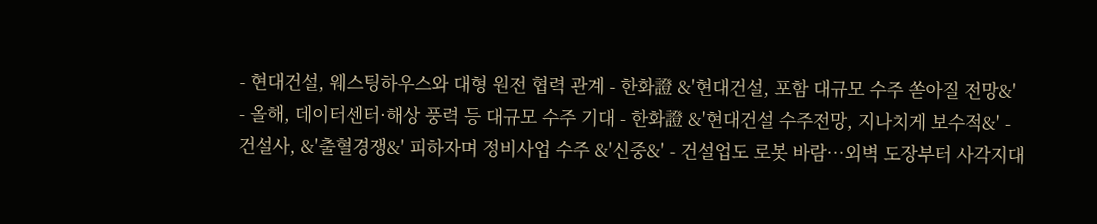- 현대건설, 웨스팅하우스와 대형 원전 협력 관계 - 한화證 &'현대건설, 포함 대규모 수주 쏟아질 전망&' - 올해, 데이터센터·해상 풍력 등 대규모 수주 기대 - 한화證 &'현대건설 수주전망, 지나치게 보수적&' - 건설사, &'출혈경쟁&' 피하자며 정비사업 수주 &'신중&' - 건설업도 로봇 바람…외벽 도장부터 사각지대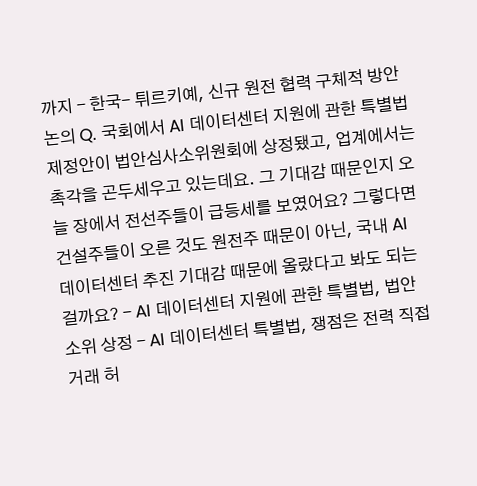까지 - 한국- 튀르키예, 신규 원전 협력 구체적 방안 논의 Q. 국회에서 AI 데이터센터 지원에 관한 특별법 제정안이 법안심사소위원회에 상정됐고, 업계에서는 촉각을 곤두세우고 있는데요. 그 기대감 때문인지 오늘 장에서 전선주들이 급등세를 보였어요? 그렇다면 건설주들이 오른 것도 원전주 때문이 아닌, 국내 AI 데이터센터 추진 기대감 때문에 올랐다고 봐도 되는 걸까요? - AI 데이터센터 지원에 관한 특별법, 법안소위 상정 - AI 데이터센터 특별법, 쟁점은 전력 직접거래 허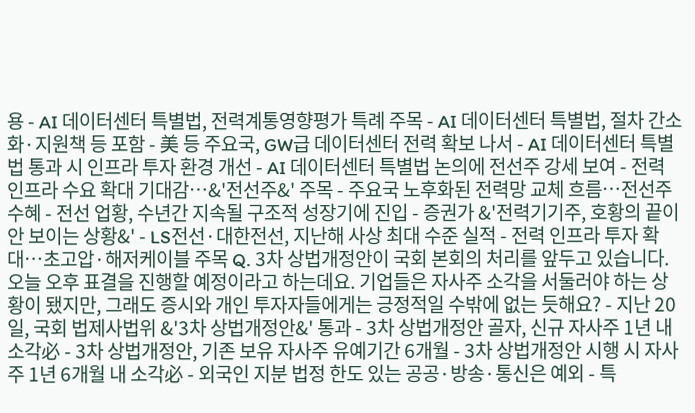용 - AI 데이터센터 특별법, 전력계통영향평가 특례 주목 - AI 데이터센터 특별법, 절차 간소화·지원책 등 포함 - 美 등 주요국, GW급 데이터센터 전력 확보 나서 - AI 데이터센터 특별법 통과 시 인프라 투자 환경 개선 - AI 데이터센터 특별법 논의에 전선주 강세 보여 - 전력 인프라 수요 확대 기대감…&'전선주&' 주목 - 주요국 노후화된 전력망 교체 흐름…전선주 수혜 - 전선 업황, 수년간 지속될 구조적 성장기에 진입 - 증권가 &'전력기기주, 호황의 끝이 안 보이는 상황&' - LS전선·대한전선, 지난해 사상 최대 수준 실적 - 전력 인프라 투자 확대…초고압·해저케이블 주목 Q. 3차 상법개정안이 국회 본회의 처리를 앞두고 있습니다. 오늘 오후 표결을 진행할 예정이라고 하는데요. 기업들은 자사주 소각을 서둘러야 하는 상황이 됐지만, 그래도 증시와 개인 투자자들에게는 긍정적일 수밖에 없는 듯해요? - 지난 20일, 국회 법제사법위 &'3차 상법개정안&' 통과 - 3차 상법개정안 골자, 신규 자사주 1년 내 소각必 - 3차 상법개정안, 기존 보유 자사주 유예기간 6개월 - 3차 상법개정안 시행 시 자사주 1년 6개월 내 소각必 - 외국인 지분 법정 한도 있는 공공·방송·통신은 예외 - 특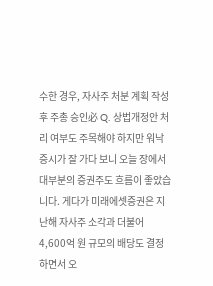수한 경우, 자사주 처분 계획 작성 후 주총 승인必 Q. 상법개정안 처리 여부도 주목해야 하지만 워낙 증시가 잘 가다 보니 오늘 장에서 대부분의 증권주도 흐름이 좋았습니다. 게다가 미래에셋증권은 지난해 자사주 소각과 더불어 4,600억 원 규모의 배당도 결정하면서 오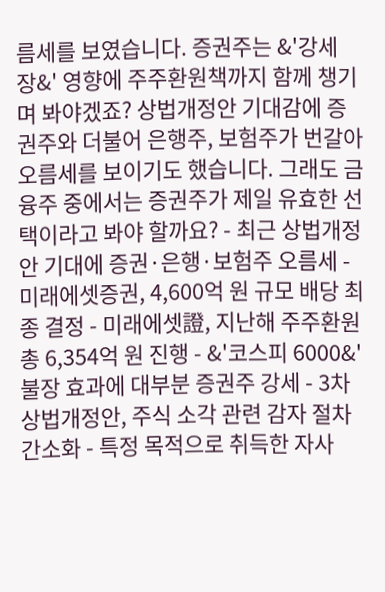름세를 보였습니다. 증권주는 &'강세장&' 영향에 주주환원책까지 함께 챙기며 봐야겠죠? 상법개정안 기대감에 증권주와 더불어 은행주, 보험주가 번갈아 오름세를 보이기도 했습니다. 그래도 금융주 중에서는 증권주가 제일 유효한 선택이라고 봐야 할까요? - 최근 상법개정안 기대에 증권·은행·보험주 오름세 - 미래에셋증권, 4,600억 원 규모 배당 최종 결정 - 미래에셋證, 지난해 주주환원 총 6,354억 원 진행 - &'코스피 6000&' 불장 효과에 대부분 증권주 강세 - 3차 상법개정안, 주식 소각 관련 감자 절차 간소화 - 특정 목적으로 취득한 자사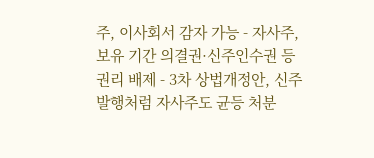주, 이사회서 감자 가능 - 자사주, 보유 기간 의결권·신주인수권 등 권리 배제 - 3차 상법개정안, 신주 발행처럼 자사주도 균등 처분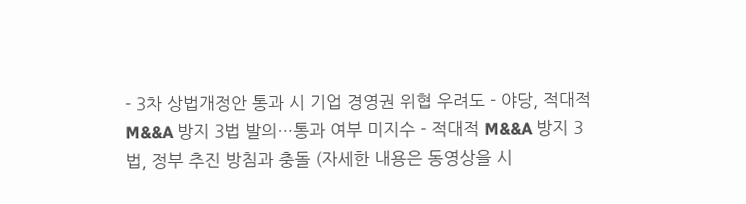- 3차 상법개정안 통과 시 기업 경영권 위협 우려도 - 야당, 적대적 M&&A 방지 3법 발의…통과 여부 미지수 - 적대적 M&&A 방지 3법, 정부 추진 방침과 충돌 (자세한 내용은 동영상을 시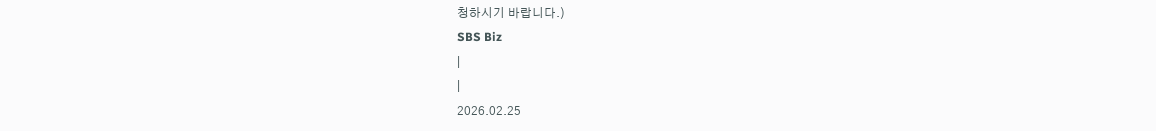청하시기 바랍니다.)
SBS Biz
|
|
2026.02.25